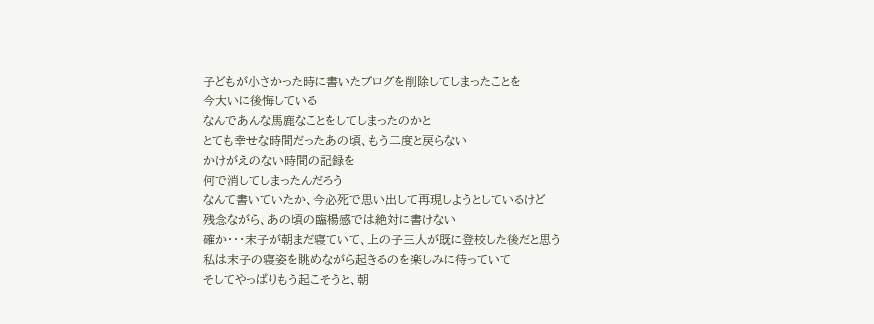子どもが小さかった時に書いたブログを削除してしまったことを
今大いに後悔している
なんであんな馬鹿なことをしてしまったのかと
とても幸せな時間だったあの頃、もう二度と戻らない
かけがえのない時間の記録を
何で消してしまったんだろう
なんて書いていたか、今必死で思い出して再現しようとしているけど
残念ながら、あの頃の臨楊感では絶対に書けない
確か・・・末子が朝まだ寝ていて、上の子三人が既に登校した後だと思う
私は末子の寝姿を眺めながら起きるのを楽しみに待っていて
そしてやっぱりもう起こそうと、朝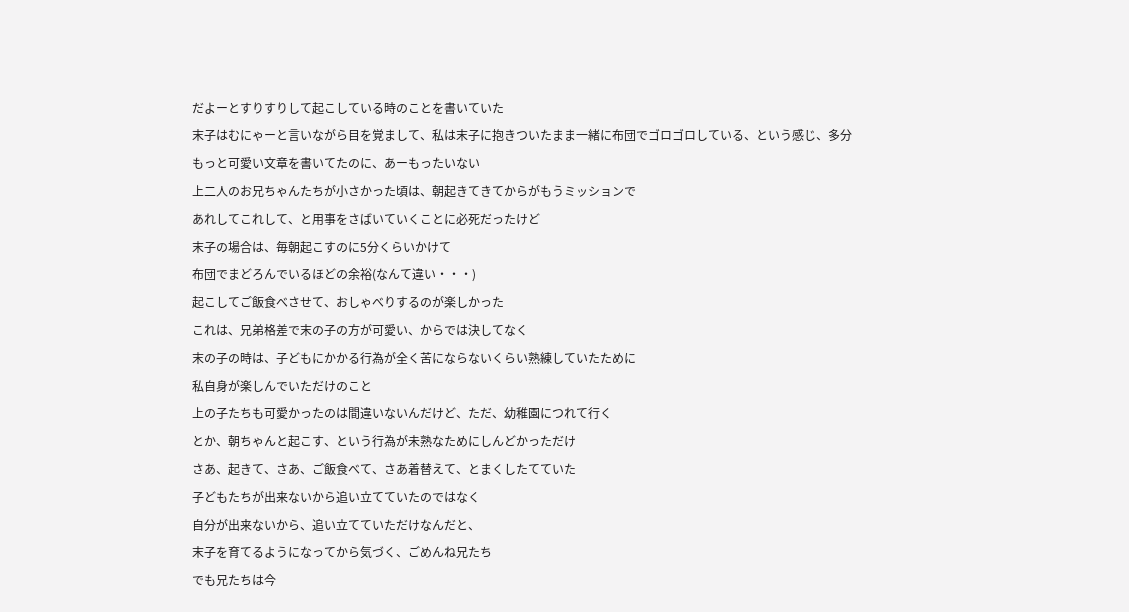だよーとすりすりして起こしている時のことを書いていた
末子はむにゃーと言いながら目を覚まして、私は末子に抱きついたまま一緒に布団でゴロゴロしている、という感じ、多分
もっと可愛い文章を書いてたのに、あーもったいない
上二人のお兄ちゃんたちが小さかった頃は、朝起きてきてからがもうミッションで
あれしてこれして、と用事をさばいていくことに必死だったけど
末子の場合は、毎朝起こすのに5分くらいかけて
布団でまどろんでいるほどの余裕(なんて違い・・・)
起こしてご飯食べさせて、おしゃべりするのが楽しかった
これは、兄弟格差で末の子の方が可愛い、からでは決してなく
末の子の時は、子どもにかかる行為が全く苦にならないくらい熟練していたために
私自身が楽しんでいただけのこと
上の子たちも可愛かったのは間違いないんだけど、ただ、幼稚園につれて行く
とか、朝ちゃんと起こす、という行為が未熟なためにしんどかっただけ
さあ、起きて、さあ、ご飯食べて、さあ着替えて、とまくしたてていた
子どもたちが出来ないから追い立てていたのではなく
自分が出来ないから、追い立てていただけなんだと、
末子を育てるようになってから気づく、ごめんね兄たち
でも兄たちは今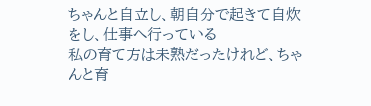ちゃんと自立し、朝自分で起きて自炊をし、仕事へ行っている
私の育て方は未熟だったけれど、ちゃんと育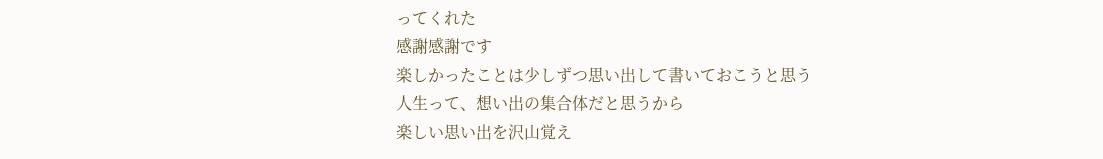ってくれた
感謝感謝です
楽しかったことは少しずつ思い出して書いておこうと思う
人生って、想い出の集合体だと思うから
楽しい思い出を沢山覚え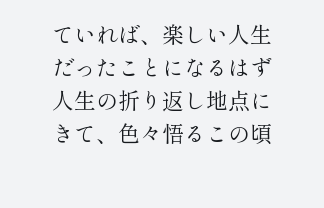ていれば、楽しい人生だったことになるはず
人生の折り返し地点にきて、色々悟るこの頃